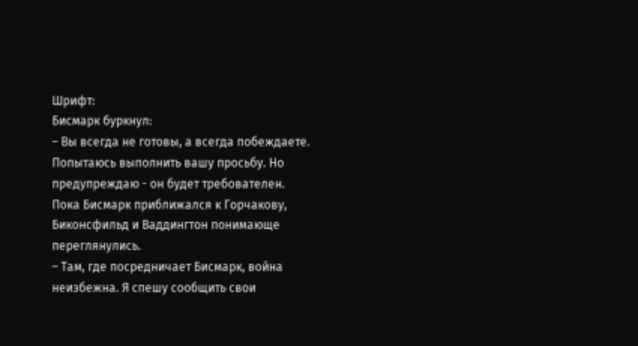Шрифт:
Бисмарк буркнул:
– Вы всегда не готовы, а всегда побеждаете. Попытаюсь выполнить вашу просьбу. Но предупреждаю - он будет требователен.
Пока Бисмарк приближался к Горчакову, Биконсфильд и Ваддингтон понимающе переглянулись.
– Там, где посредничает Бисмарк, война неизбежна. Я спешу сообщить свои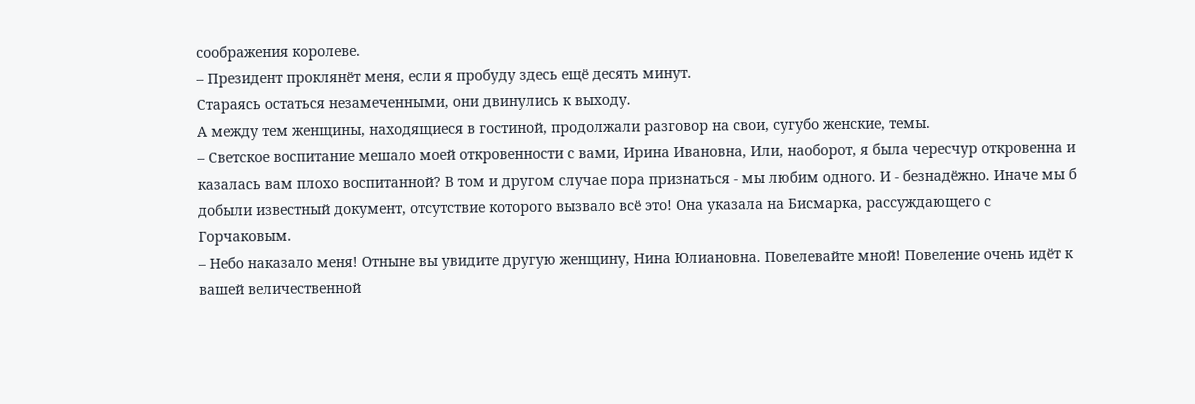соображения королеве.
– Президент проклянёт меня, если я пробуду здесь ещё десять минут.
Стараясь остаться незамеченными, они двинулись к выходу.
А между тем женщины, находящиеся в гостиной, продолжали разговор на свои, сугубо женские, темы.
– Светское воспитание мешало моей откровенности с вами, Ирина Ивановна, Или, наоборот, я была чересчур откровенна и казалась вам плохо воспитанной? В том и другом случае пора признаться - мы любим одного. И - безнадёжно. Иначе мы б добыли известный документ, отсутствие которого вызвало всё это! Она указала на Бисмарка, рассуждающего с Горчаковым.
– Небо наказало меня! Отныне вы увидите другую женщину, Нина Юлиановна. Повелевайте мной! Повеление очень идёт к вашей величественной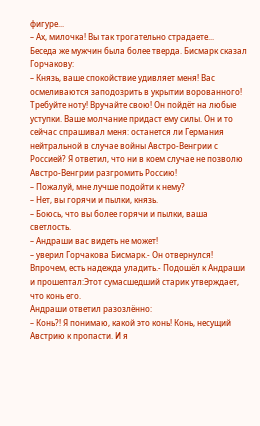фигуре...
– Ах, милочка! Вы так трогательно страдаете...
Беседа же мужчин была более тверда. Бисмарк сказал Горчакову:
– Князь, ваше спокойствие удивляет меня! Вас осмеливаются заподозрить в укрытии ворованного! Требуйте ноту! Вручайте свою! Он пойдёт на любые уступки. Ваше молчание придаст ему силы. Он и то сейчас спрашивал меня: останется ли Германия нейтральной в случае войны Австро-Венгрии с Россией? Я ответил, что ни в коем случае не позволю Австро-Венгрии разгромить Россию!
– Пожалуй, мне лучше подойти к нему?
– Нет, вы горячи и пылки, князь.
– Боюсь, что вы более горячи и пылки, ваша светлость.
– Андраши вас видеть не может!
– уверил Горчакова Бисмарк.- Он отвернулся! Впрочем, есть надежда уладить.- Подошёл к Андраши и прошептал:Этот сумасшедший старик утверждает, что конь его.
Андраши ответил разозлённо:
– Конь?! Я понимаю, какой это конь! Конь, несущий Австрию к пропасти. И я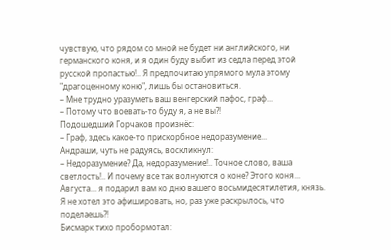чувствую, что рядом со мной не будет ни английского, ни германского коня, и я один буду выбит из седла перед этой русской пропастью!.. Я предпочитаю упрямого мула этому "драгоценному коню", лишь бы остановиться.
– Мне трудно уразуметь ваш венгерский пафос, граф...
– Потому что воевать-то буду я, а не вы?!
Подошедший Горчаков произнёс:
– Граф, здесь какое-то прискорбное недоразумение...
Андраши, чуть не радуясь, воскликнул:
– Недоразумение? Да, недоразумение!.. Точное слово, ваша светлость!.. И почему все так волнуются о коне? Этого коня... Августа... я подарил вам ко дню вашего восьмидесятилетия, князь. Я не хотел это афишировать, но, раз уже раскрылось, что поделаешь?!
Бисмарк тихо пробормотал: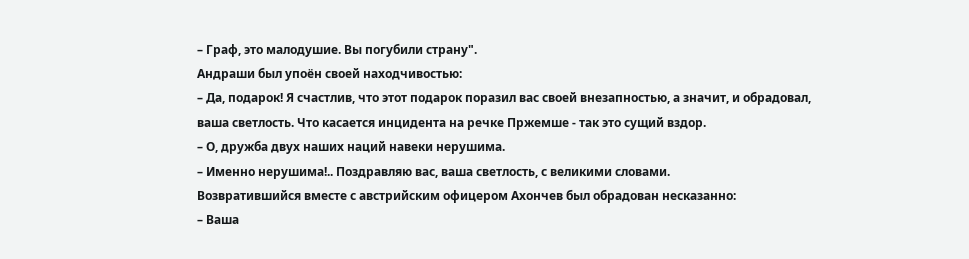– Граф, это малодушие. Вы погубили страну".
Андраши был упоён своей находчивостью:
– Да, подарок! Я счастлив, что этот подарок поразил вас своей внезапностью, а значит, и обрадовал, ваша светлость. Что касается инцидента на речке Пржемше - так это сущий вздор.
– О, дружба двух наших наций навеки нерушима.
– Именно нерушима!.. Поздравляю вас, ваша светлость, с великими словами.
Возвратившийся вместе с австрийским офицером Ахончев был обрадован несказанно:
– Ваша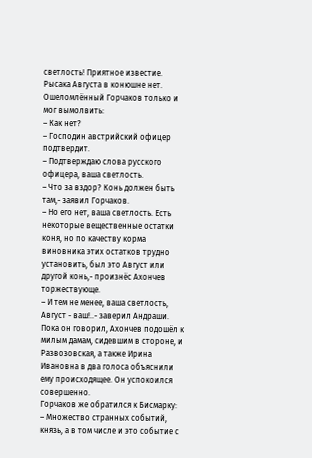светлость! Приятное известие. Рысака Августа в конюшне нет.
Ошеломлённый Горчаков только и мог вымолвить:
– Как нет?
– Господин австрийский офицер подтвердит.
– Подтверждаю слова русского офицера, ваша светлость.
– Что за вздор? Конь должен быть там,- заявил Горчаков.
– Но его нет, ваша светлость. Есть некоторые вещественные остатки коня, но по качеству корма виновника этих остатков трудно установить, был это Август или другой конь,- произнёс Ахончев торжествующе.
– И тем не менее, ваша светлость, Август - ваш!..- заверил Андраши.
Пока он говорил, Ахончев подошёл к милым дамам, сидевшим в стороне, и Развозовская, а также Ирина Ивановна в два голоса объяснили ему происходящее. Он успокоился совершенно.
Горчаков же обратился к Бисмарку:
– Множество странных событий, князь, а в том числе и это событие с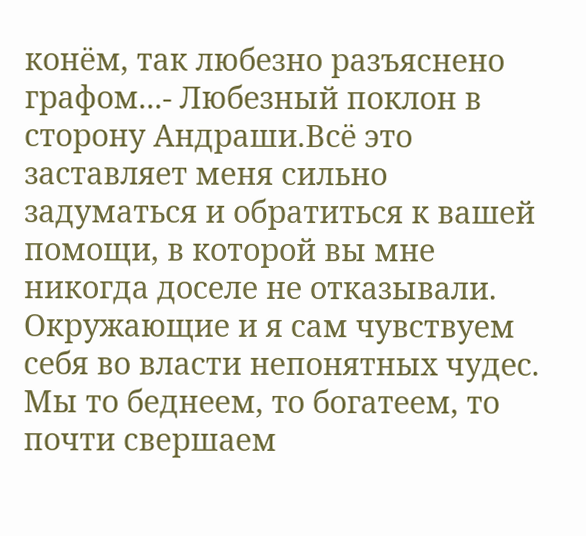конём, так любезно разъяснено графом...- Любезный поклон в сторону Андраши.Всё это заставляет меня сильно задуматься и обратиться к вашей помощи, в которой вы мне никогда доселе не отказывали. Окружающие и я сам чувствуем себя во власти непонятных чудес. Мы то беднеем, то богатеем, то почти свершаем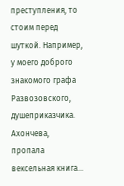преступления, то стоим перед шуткой. Например, у моего доброго знакомого графа Развозовского, душеприказчика. Ахончева, пропала вексельная книга...